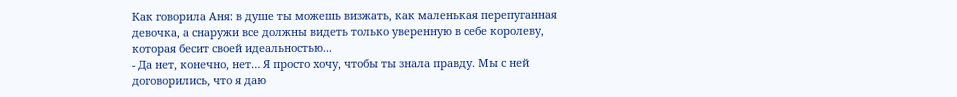Как говорила Аня: в душе ты можешь визжать, как маленькая перепуганная девочка, а снаружи все должны видеть только уверенную в себе королеву, которая бесит своей идеальностью...
- Да нет, конечно, нет… Я просто хочу, чтобы ты знала правду. Мы с ней договорились, что я даю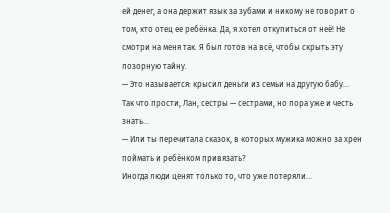ей денег, а она держит язык за зубами и никому не говорит о том, кто отец ее ребёнка. Да, я хотел откупиться от неё! Не смотри на меня так. Я был готов на всё, чтобы скрыть эту позорную тайну.
— Это называется: крысил деньги из семьи на другую бабу...
Так что прости, Лан, сестры — сестрами, но пора уже и честь знать...
— Или ты перечитала сказок, в которых мужика можно за хрен поймать и ребёнком привязать?
Иногда люди ценят только то, что уже потеряли...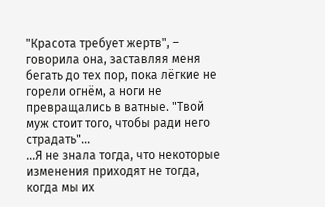"Красота требует жертв", – говорила она, заставляя меня бегать до тех пор, пока лёгкие не горели огнём, а ноги не превращались в ватные. "Твой муж стоит того, чтобы ради него страдать"...
...Я не знала тогда, что некоторые изменения приходят не тогда, когда мы их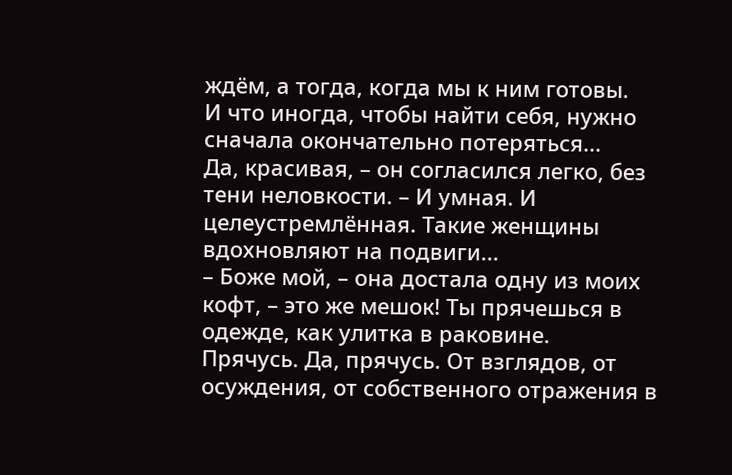ждём, а тогда, когда мы к ним готовы.
И что иногда, чтобы найти себя, нужно сначала окончательно потеряться...
Да, красивая, – он согласился легко, без тени неловкости. – И умная. И целеустремлённая. Такие женщины вдохновляют на подвиги...
– Боже мой, – она достала одну из моих кофт, – это же мешок! Ты прячешься в одежде, как улитка в раковине.
Прячусь. Да, прячусь. От взглядов, от осуждения, от собственного отражения в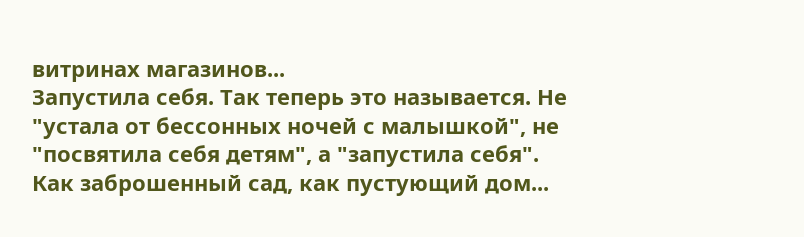витринах магазинов...
Запустила себя. Так теперь это называется. Не "устала от бессонных ночей с малышкой", не "посвятила себя детям", а "запустила себя". Как заброшенный сад, как пустующий дом...